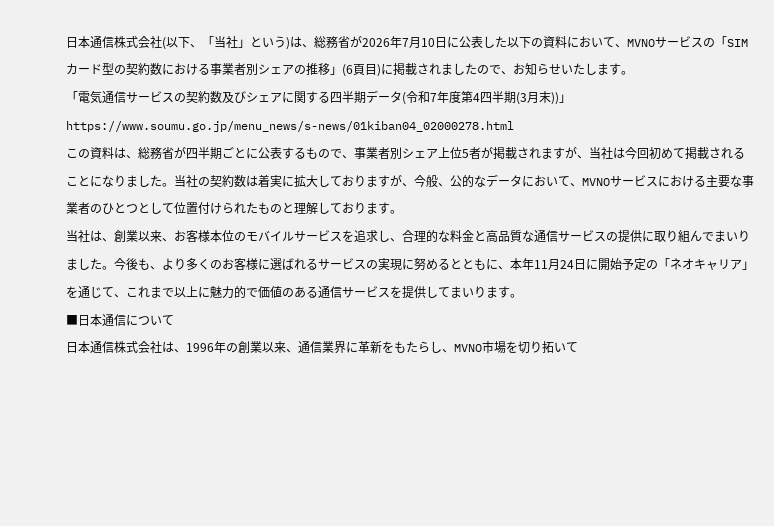日本通信株式会社(以下、「当社」という)は、総務省が2026年7月10日に公表した以下の資料において、MVNOサービスの「SIMカード型の契約数における事業者別シェアの推移」(6頁目)に掲載されましたので、お知らせいたします。
「電気通信サービスの契約数及びシェアに関する四半期データ(令和7年度第4四半期(3月末))」
https://www.soumu.go.jp/menu_news/s-news/01kiban04_02000278.html
この資料は、総務省が四半期ごとに公表するもので、事業者別シェア上位5者が掲載されますが、当社は今回初めて掲載されることになりました。当社の契約数は着実に拡大しておりますが、今般、公的なデータにおいて、MVNOサービスにおける主要な事業者のひとつとして位置付けられたものと理解しております。
当社は、創業以来、お客様本位のモバイルサービスを追求し、合理的な料金と高品質な通信サービスの提供に取り組んでまいりました。今後も、より多くのお客様に選ばれるサービスの実現に努めるとともに、本年11月24日に開始予定の「ネオキャリア」を通じて、これまで以上に魅力的で価値のある通信サービスを提供してまいります。
■日本通信について
日本通信株式会社は、1996年の創業以来、通信業界に革新をもたらし、MVNO市場を切り拓いて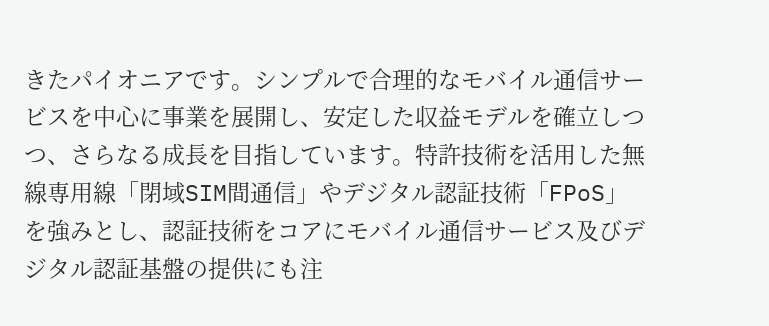きたパイオニアです。シンプルで合理的なモバイル通信サービスを中心に事業を展開し、安定した収益モデルを確立しつつ、さらなる成長を目指しています。特許技術を活用した無線専用線「閉域SIM間通信」やデジタル認証技術「FPoS」を強みとし、認証技術をコアにモバイル通信サービス及びデジタル認証基盤の提供にも注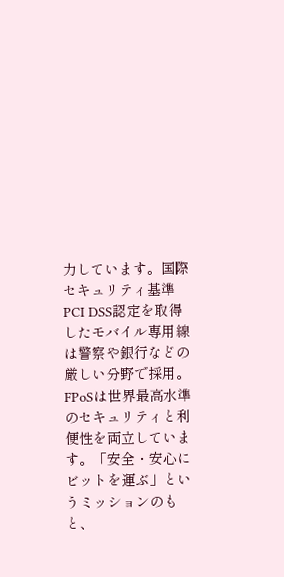力しています。国際セキュリティ基準PCI DSS認定を取得したモバイル専用線は警察や銀行などの厳しい分野で採用。FPoSは世界最高水準のセキュリティと利便性を両立しています。「安全・安心にビットを運ぶ」というミッションのもと、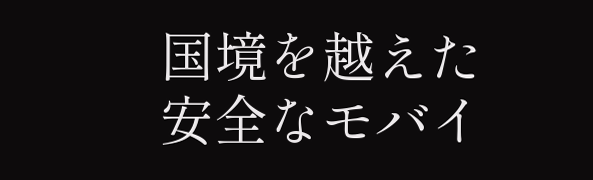国境を越えた安全なモバイ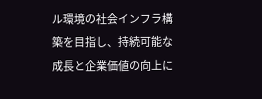ル環境の社会インフラ構築を目指し、持続可能な成長と企業価値の向上に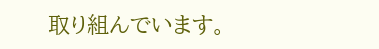取り組んでいます。